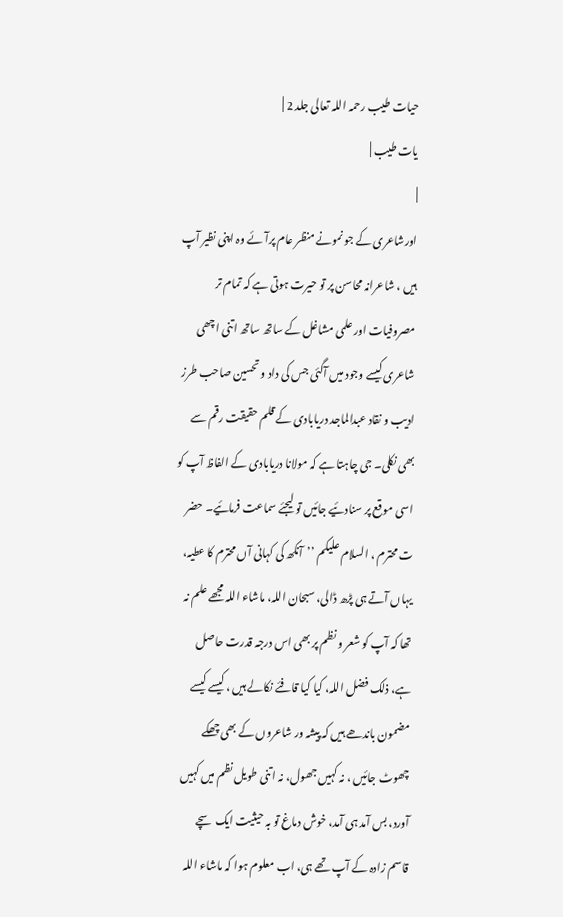حیات طیب رحمہ اللہ تعالی جلد 2 |
یات طیب |
|
اورشاعری کے جو نمونے منظر عام پرآئے وہ اپنی نظیر آپ ہیں ، شاعرانہ محاسن پر تو حیرت ہوتی ہے کہ تمام تر مصروفیات اور علمی مشاغل کے ساتھ ساتھ اتنی اچھی شاعری کیسے وجود میں آگئی جس کی داد و تحسین صاحب طرز ادیب و نقاد عبدالماجد دریابادی کے قلم حقیقت رقم سے بھی نکلی۔ جی چاہتا ہے کہ مولانا دریابادی کے الفاظ آپ کو اسی موقع پر سنادئیے جائیں تو لیجئے سماعت فرمائیے۔ حضر ت محترم ، السلام علیکم ’’آنکھ کی کہانی آں محترم کا عطیہ، یہاں آتے ہی پڑھ ڈالی، سبحان اللہ، ماشاء اللہ مجھے علم نہ تھا کہ آپ کو شعر و نظم پر بھی اس درجہ قدرت حاصل ہے، ذلک فضل اللہ، کیا کیا قافئے نکالے ہیں ، کیسے کیسے مضمون باندھے ہیں کہ پیشہ ور شاعروں کے بھی چھکے چھوٹ جائیں ، نہ کہیں جھول، نہ اتنی طویل نظم میں کہیں آورد، بس آمد ہی آمد، خوش دماغ تو بہ حیثیت ایک سچے قاسم زادہ کے آپ تھے ہی، اب معلوم ہوا کہ ماشاء اللہ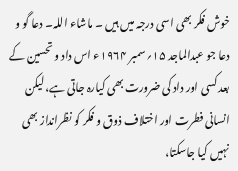خوش فکر بھی اسی درجہ میں ہیں ۔ ماشاء اللہ۔ دعا گو و دعا جو عبدالماجد ۱۵؍سمبر ۱۹۶۴ء اس داد و تحسین کے بعد کسی اور داد کی ضرورت بھی کیارہ جاتی ہے، لیکن انسانی فطرت اور اختلاف ذوق و فکر کو نظرانداز بھی نہیں کیا جاسکتا،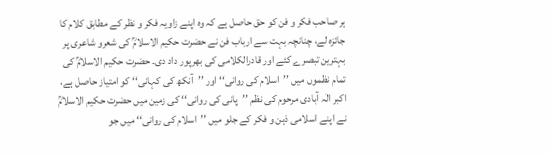ہر صاحب فکر و فن کو حق حاصل ہے کہ وہ اپنے زاویہ فکر و نظر کے مطابق کلام کا جائزہ لے، چنانچہ بہت سے ارباب فن نے حضرت حکیم الاسلامؒ کی شعرو شاعری پر بہترین تبصرے کئے اور قادرالکلامی کی بھرپور داد دی۔ حضرت حکیم الاسلامؒ کی تمام نظموں میں ’’اسلام کی روانی‘‘ اور ’’آنکھ کی کہانی‘‘ کو امتیاز حاصل ہے، اکبر الٰہ آبادی مرحوم کی نظم ’’پانی کی روانی‘‘ کی زمین میں حضرت حکیم الاسلامؒ نے اپنے اسلامی ذہن و فکر کے جلو میں ’’اسلام کی روانی‘‘ میں جو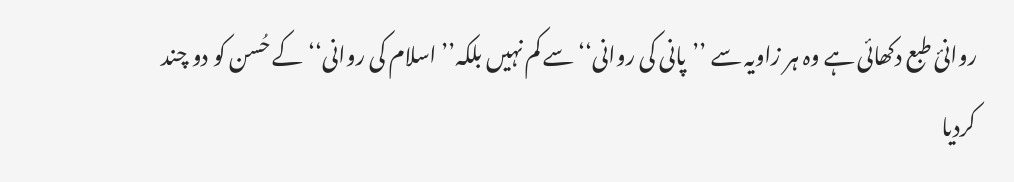روانیٔ طبع دکھائی ہے وہ ہر زاویہ سے ’’پانی کی روانی‘‘ سے کم نہیں بلکہ’’اسلام کی روانی‘‘کے حُسن کو دو چند کردیا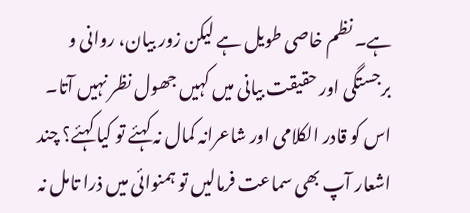ہے۔ نظم خاصی طویل ہے لیکن زور بیان، روانی و برجستگی اور حقیقت بیانی میں کہیں جھول نظر نہیں آتا۔ اس کو قادر الکلامی اور شاعرانہ کمال نہ کہئے تو کیا کہئے؟ چند اشعار آپ بھی سماعت فرمالیں تو ہمنوائی میں ذرا تامل نہ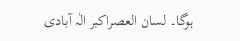ہوگا۔ لسان العصراکبر الٰہ آبادی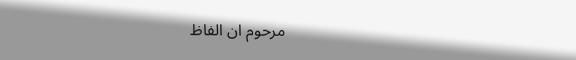مرحوم ان الفاظ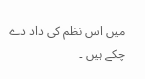میں اس نظم کی داد دے چکے ہیں ۔